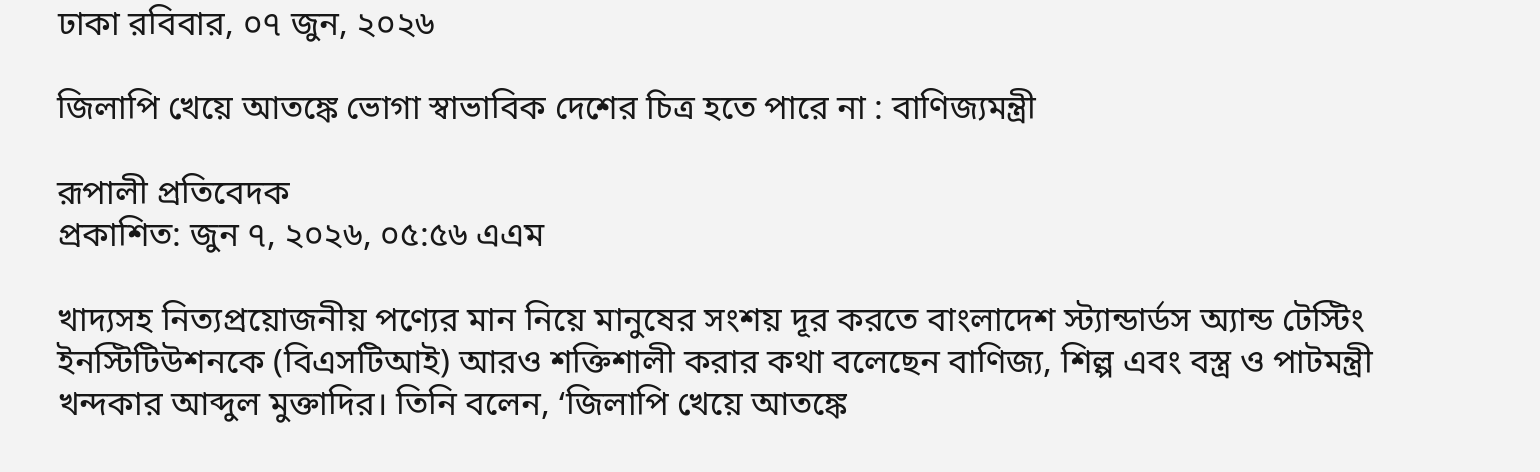ঢাকা রবিবার, ০৭ জুন, ২০২৬

জিলাপি খেয়ে আতঙ্কে ভোগা স্বাভাবিক দেশের চিত্র হতে পারে না : বাণিজ্যমন্ত্রী

রূপালী প্রতিবেদক
প্রকাশিত: জুন ৭, ২০২৬, ০৫:৫৬ এএম

খাদ্যসহ নিত্যপ্রয়োজনীয় পণ্যের মান নিয়ে মানুষের সংশয় দূর করতে বাংলাদেশ স্ট্যান্ডার্ডস অ্যান্ড টেস্টিং ইনস্টিটিউশনকে (বিএসটিআই) আরও শক্তিশালী করার কথা বলেছেন বাণিজ্য, শিল্প এবং বস্ত্র ও পাটমন্ত্রী খন্দকার আব্দুল মুক্তাদির। তিনি বলেন, ‘জিলাপি খেয়ে আতঙ্কে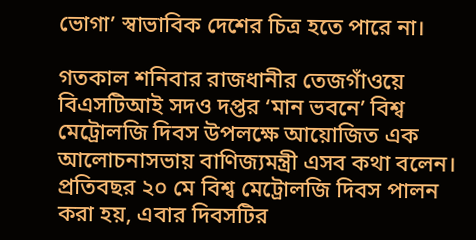ভোগা’ স্বাভাবিক দেশের চিত্র হতে পারে না।

গতকাল শনিবার রাজধানীর তেজগাঁওয়ে বিএসটিআই সদও দপ্তর ‘মান ভবনে’ বিশ্ব মেট্রোলজি দিবস উপলক্ষে আয়োজিত এক আলোচনাসভায় বাণিজ্যমন্ত্রী এসব কথা বলেন। প্রতিবছর ২০ মে বিশ্ব মেট্রোলজি দিবস পালন করা হয়, এবার দিবসটির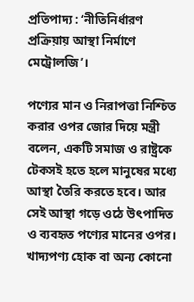প্রতিপাদ্য : ‘নীতিনির্ধারণ প্রক্রিয়ায় আস্থা নির্মাণে মেট্রোলজি’।

পণ্যের মান ও নিরাপত্তা নিশ্চিত করার ওপর জোর দিয়ে মন্ত্রী বলেন, একটি সমাজ ও রাষ্ট্রকে টেকসই হতে হলে মানুষের মধ্যে আস্থা তৈরি করতে হবে। আর সেই আস্থা গড়ে ওঠে উৎপাদিত ও ব্যবহৃত পণ্যের মানের ওপর। খাদ্যপণ্য হোক বা অন্য কোনো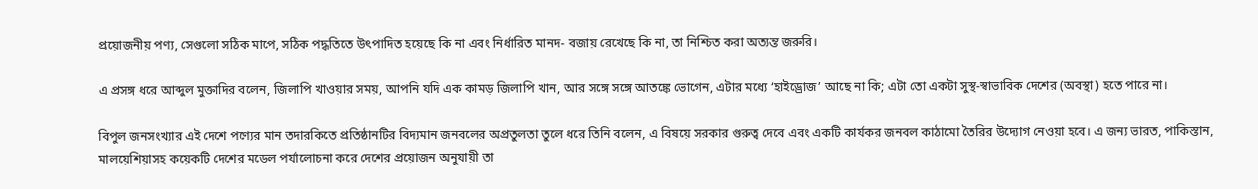প্রয়োজনীয় পণ্য, সেগুলো সঠিক মাপে, সঠিক পদ্ধতিতে উৎপাদিত হয়েছে কি না এবং নির্ধারিত মানদ- বজায় রেখেছে কি না, তা নিশ্চিত করা অত্যন্ত জরুরি।

এ প্রসঙ্গ ধরে আব্দুল মুক্তাদির বলেন, জিলাপি খাওয়ার সময়, আপনি যদি এক কামড় জিলাপি খান, আর সঙ্গে সঙ্গে আতঙ্কে ভোগেন, এটার মধ্যে ‘হাইড্রোজ’ আছে না কি; এটা তো একটা সুস্থ-স্বাভাবিক দেশের (অবস্থা) হতে পারে না।

বিপুল জনসংখ্যার এই দেশে পণ্যের মান তদারকিতে প্রতিষ্ঠানটির বিদ্যমান জনবলের অপ্রতুলতা তুলে ধরে তিনি বলেন, এ বিষয়ে সরকার গুরুত্ব দেবে এবং একটি কার্যকর জনবল কাঠামো তৈরির উদ্যোগ নেওয়া হবে। এ জন্য ভারত, পাকিস্তান, মালয়েশিয়াসহ কয়েকটি দেশের মডেল পর্যালোচনা করে দেশের প্রয়োজন অনুযায়ী তা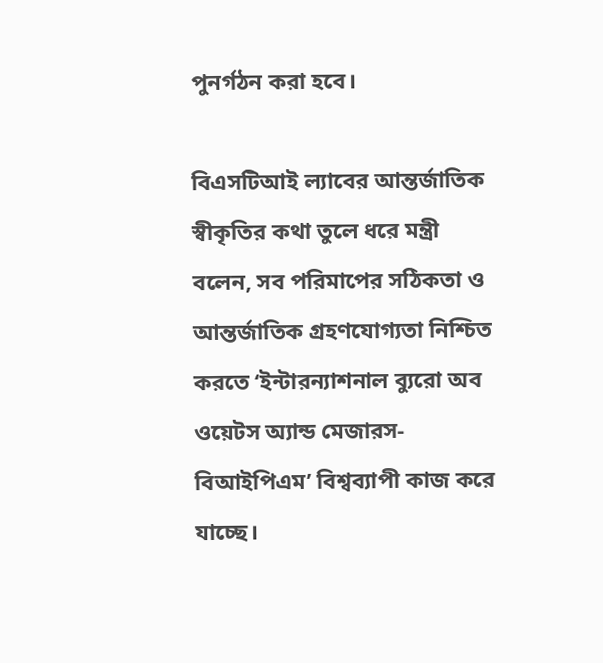পুনর্গঠন করা হবে।

বিএসটিআই ল্যাবের আন্তর্জাতিক স্বীকৃতির কথা তুলে ধরে মন্ত্রী বলেন, সব পরিমাপের সঠিকতা ও আন্তর্জাতিক গ্রহণযোগ্যতা নিশ্চিত করতে ‘ইন্টারন্যাশনাল ব্যুরো অব ওয়েটস অ্যান্ড মেজারস-বিআইপিএম’ বিশ্বব্যাপী কাজ করে যাচ্ছে।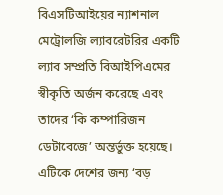বিএসটিআইয়ের ন্যাশনাল মেট্রোলজি ল্যাবরেটরির একটি ল্যাব সম্প্রতি বিআইপিএমের স্বীকৃতি অর্জন করেছে এবং তাদের ‘কি কম্পারিজন ডেটাবেজে’ অন্তর্ভুক্ত হয়েছে। এটিকে দেশের জন্য ‘বড়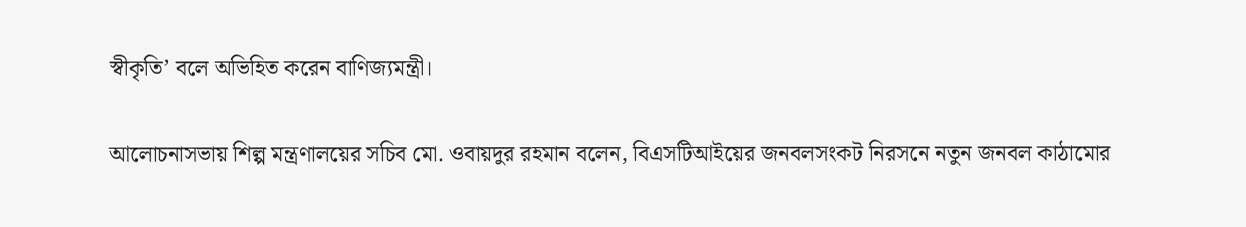স্বীকৃতি’ বলে অভিহিত করেন বাণিজ্যমন্ত্রী।

আলোচনাসভায় শিল্প মন্ত্রণালয়ের সচিব মো. ওবায়দুর রহমান বলেন, বিএসটিআইয়ের জনবলসংকট নিরসনে নতুন জনবল কাঠামোর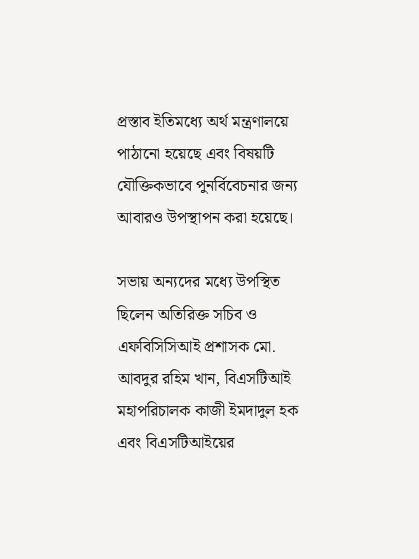প্রস্তাব ইতিমধ্যে অর্থ মন্ত্রণালয়ে পাঠানো হয়েছে এবং বিষয়টি যৌক্তিকভাবে পুনর্বিবেচনার জন্য আবারও উপস্থাপন করা হয়েছে।

সভায় অন্যদের মধ্যে উপস্থিত ছিলেন অতিরিক্ত সচিব ও এফবিসিসিআই প্রশাসক মো. আবদুর রহিম খান, বিএসটিআই মহাপরিচালক কাজী ইমদাদুল হক এবং বিএসটিআইয়ের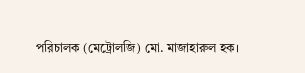পরিচালক (মেট্রোলজি) মো. মাজাহারুল হক।